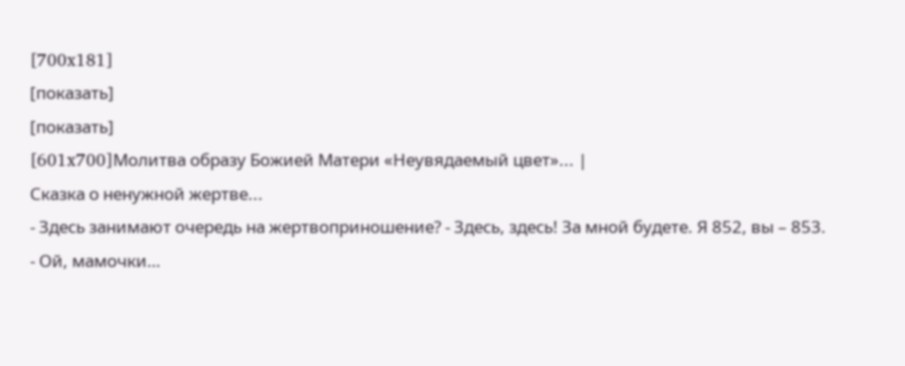[700x181]
[показать]
[показать]
[601x700]Молитва образу Божией Матери «Неувядаемый цвет»... |
Сказка о ненужной жертве...
- Здесь занимают очередь на жертвоприношение? - Здесь, здесь! За мной будете. Я 852, вы – 853.
- Ой, мамочки…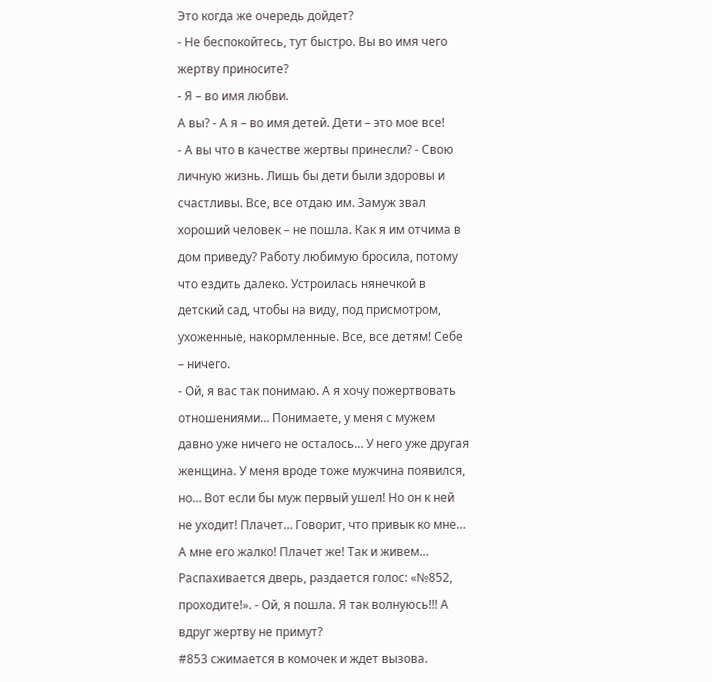Это когда же очередь дойдет?
- Не беспокойтесь, тут быстро. Вы во имя чего жертву приносите?
- Я – во имя любви.
А вы? - А я – во имя детей. Дети – это мое все!
- А вы что в качестве жертвы принесли? - Свою личную жизнь. Лишь бы дети были здоровы и счастливы. Все, все отдаю им. Замуж звал хороший человек – не пошла. Как я им отчима в дом приведу? Работу любимую бросила, потому что ездить далеко. Устроилась нянечкой в детский сад, чтобы на виду, под присмотром, ухоженные, накормленные. Все, все детям! Себе – ничего.
- Ой, я вас так понимаю. А я хочу пожертвовать отношениями… Понимаете, у меня с мужем давно уже ничего не осталось… У него уже другая женщина. У меня вроде тоже мужчина появился, но… Вот если бы муж первый ушел! Но он к ней не уходит! Плачет… Говорит, что привык ко мне… А мне его жалко! Плачет же! Так и живем…
Распахивается дверь, раздается голос: «№852, проходите!». - Ой, я пошла. Я так волнуюсь!!! А вдруг жертву не примут?
#853 сжимается в комочек и ждет вызова.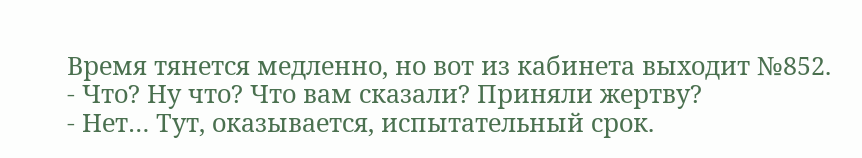Время тянется медленно, но вот из кабинета выходит №852.
- Что? Ну что? Что вам сказали? Приняли жертву?
- Нет… Тут, оказывается, испытательный срок.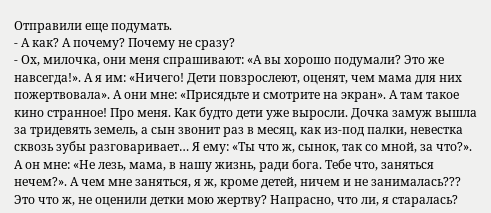Отправили еще подумать.
- А как? А почему? Почему не сразу?
- Ох, милочка, они меня спрашивают: «А вы хорошо подумали? Это же навсегда!». А я им: «Ничего! Дети повзрослеют, оценят, чем мама для них пожертвовала». А они мне: «Присядьте и смотрите на экран». А там такое кино странное! Про меня. Как будто дети уже выросли. Дочка замуж вышла за тридевять земель, а сын звонит раз в месяц, как из-под палки, невестка сквозь зубы разговаривает… Я ему: «Ты что ж, сынок, так со мной, за что?». А он мне: «Не лезь, мама, в нашу жизнь, ради бога. Тебе что, заняться нечем?». А чем мне заняться, я ж, кроме детей, ничем и не занималась??? Это что ж, не оценили детки мою жертву? Напрасно, что ли, я старалась?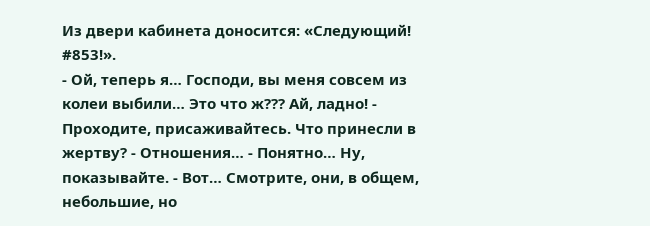Из двери кабинета доносится: «Следующий! #853!».
- Ой, теперь я… Господи, вы меня совсем из колеи выбили… Это что ж??? Ай, ладно! - Проходите, присаживайтесь. Что принесли в жертву? - Отношения… - Понятно… Ну, показывайте. - Вот… Смотрите, они, в общем, небольшие, но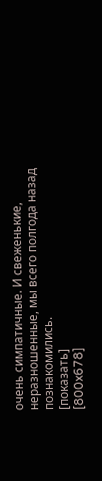очень симпатичные. И свеженькие, неразношенные, мы всего полгода назад познакомились.
[показать]
[800x678]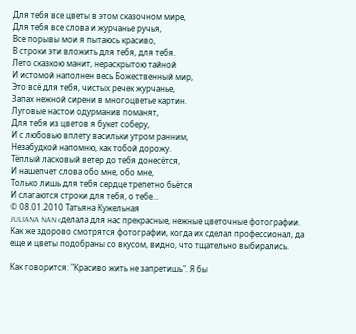Для тебя все цветы в этом сказочном мире,
Для тебя все слова и журчанье ручья,
Все порывы мои я пытаюсь красиво,
В строки эти вложить для тебя, для тебя.
Лето сказкою манит, нераскрытою тайной
И истомой наполнен весь Божественный мир,
Это всё для тебя, чистых речек журчанье,
Запах нежной сирени в многоцветье картин.
Луговые настои одурманив поманят,
Для тебя из цветов я букет соберу,
И с любовью вплету васильки утром ранним,
Незабудкой напомню, как тобой дорожу.
Тёплый ласковый ветер до тебя донесётся,
И нашепчет слова обо мне, обо мне,
Только лишь для тебя сердце трепетно бьётся
И слагаются строки для тебя, о тебе...
© 08.01.2010 Татьяна Кужельная
JULIANA NAN cделала для нас прекрасные, нежные цветочные фотографии.
Как же здорово смотрятся фотографии, когда их сделал профессионал, да еще и цветы подобраны со вкусом, видно, что тщательно выбирались.

Как говорится: "Красиво жить не запретишь". Я бы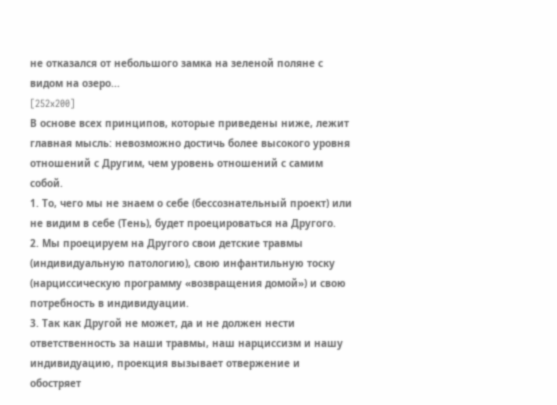не отказался от небольшого замка на зеленой поляне с видом на озеро...
[252x200]
В основе всех принципов, которые приведены ниже, лежит главная мысль: невозможно достичь более высокого уровня отношений с Другим, чем уровень отношений с самим собой.
1. То, чего мы не знаем о себе (бессознательный проект) или не видим в себе (Тень), будет проецироваться на Другого.
2. Мы проецируем на Другого свои детские травмы (индивидуальную патологию), свою инфантильную тоску (нарциссическую программу «возвращения домой») и свою потребность в индивидуации.
3. Так как Другой не может, да и не должен нести ответственность за наши травмы, наш нарциссизм и нашу индивидуацию, проекция вызывает отвержение и обостряет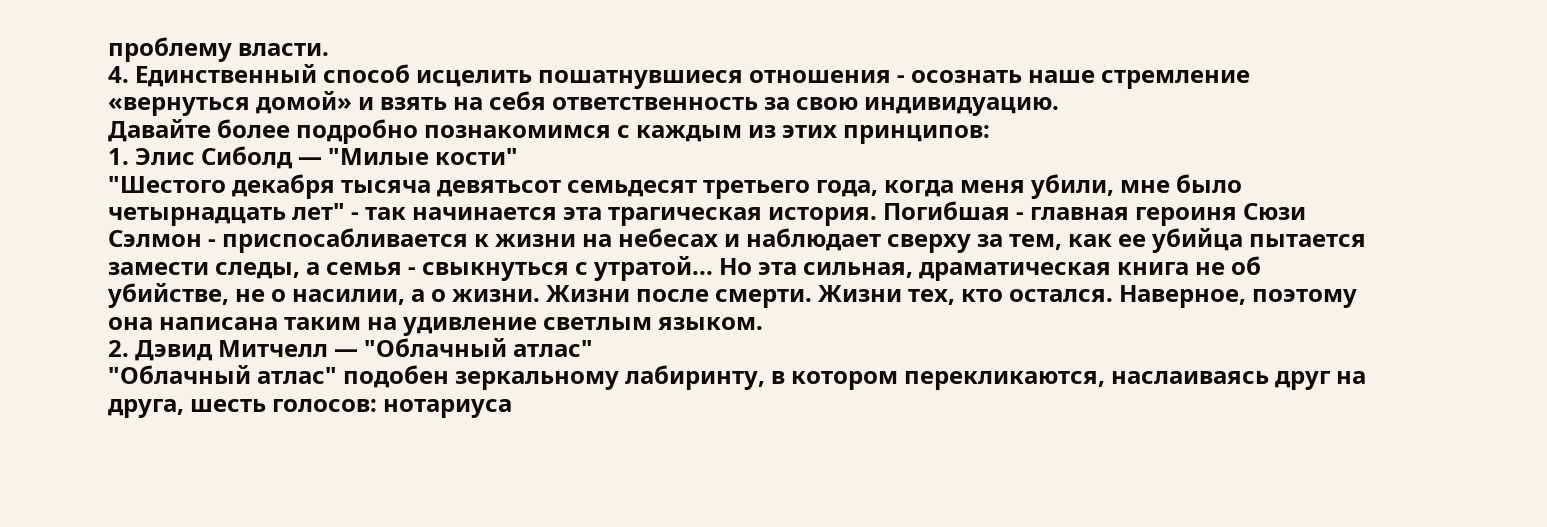проблему власти.
4. Единственный способ исцелить пошатнувшиеся отношения - осознать наше стремление «вернуться домой» и взять на себя ответственность за свою индивидуацию.
Давайте более подробно познакомимся с каждым из этих принципов:
1. Элис Сиболд — "Милые кости"
"Шестого декабря тысяча девятьсот семьдесят третьего года, когда меня убили, мне было четырнадцать лет" - так начинается эта трагическая история. Погибшая - главная героиня Сюзи Сэлмон - приспосабливается к жизни на небесах и наблюдает сверху за тем, как ее убийца пытается замести следы, а семья - свыкнуться с утратой... Но эта сильная, драматическая книга не об убийстве, не о насилии, а о жизни. Жизни после смерти. Жизни тех, кто остался. Наверное, поэтому она написана таким на удивление светлым языком.
2. Дэвид Митчелл — "Облачный атлас"
"Облачный атлас" подобен зеркальному лабиринту, в котором перекликаются, наслаиваясь друг на друга, шесть голосов: нотариуса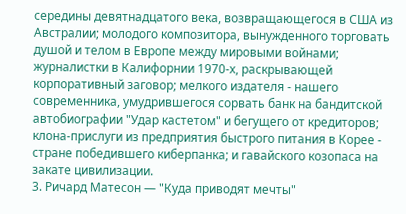середины девятнадцатого века, возвращающегося в США из Австралии; молодого композитора, вынужденного торговать душой и телом в Европе между мировыми войнами; журналистки в Калифорнии 1970-х, раскрывающей корпоративный заговор; мелкого издателя - нашего современника, умудрившегося сорвать банк на бандитской автобиографии "Удар кастетом" и бегущего от кредиторов; клона-прислуги из предприятия быстрого питания в Корее - стране победившего киберпанка; и гавайского козопаса на закате цивилизации.
3. Ричард Матесон — "Куда приводят мечты"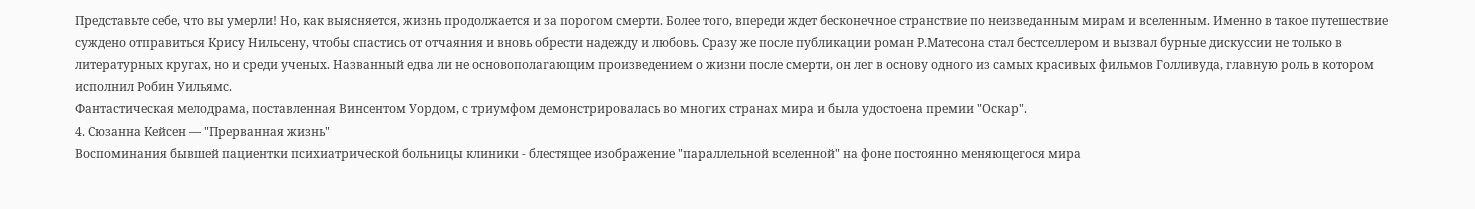Представьте себе, что вы умерли! Но, как выясняется, жизнь продолжается и за порогом смерти. Более того, впереди ждет бесконечное странствие по неизведанным мирам и вселенным. Именно в такое путешествие суждено отправиться Крису Нильсену, чтобы спастись от отчаяния и вновь обрести надежду и любовь. Сразу же после публикации роман Р.Матесона стал бестселлером и вызвал бурные дискуссии не только в литературных кругах, но и среди ученых. Названный едва ли не основополагающим произведением о жизни после смерти, он лег в основу одного из самых красивых фильмов Голливуда, главную роль в котором исполнил Робин Уильямс.
Фантастическая мелодрама, поставленная Винсентом Уордом, с триумфом демонстрировалась во многих странах мира и была удостоена премии "Оскар".
4. Сюзанна Кейсен — "Прерванная жизнь"
Воспоминания бывшей пациентки психиатрической больницы клиники - блестящее изображение "параллельной вселенной" на фоне постоянно меняющегося мира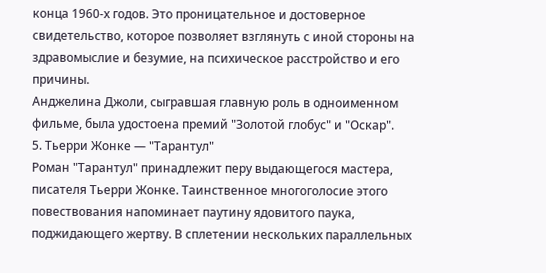конца 1960-х годов. Это проницательное и достоверное свидетельство, которое позволяет взглянуть с иной стороны на здравомыслие и безумие, на психическое расстройство и его причины.
Анджелина Джоли, сыгравшая главную роль в одноименном фильме, была удостоена премий "Золотой глобус" и "Оскар".
5. Тьерри Жонке — "Тарантул"
Роман "Тарантул" принадлежит перу выдающегося мастера, писателя Тьерри Жонке. Таинственное многоголосие этого повествования напоминает паутину ядовитого паука, поджидающего жертву. В сплетении нескольких параллельных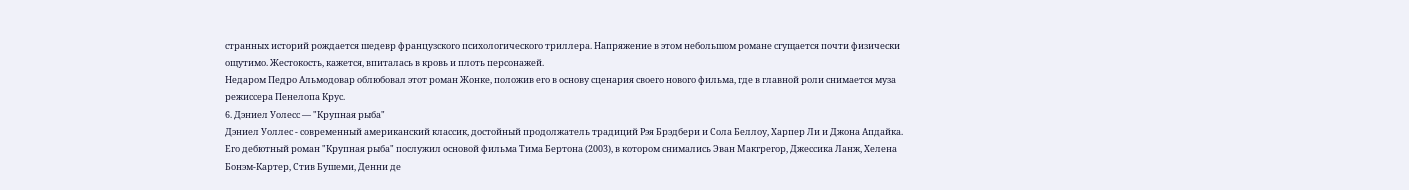странных историй рождается шедевр французского психологического триллера. Напряжение в этом небольшом романе сгущается почти физически ощутимо. Жестокость, кажется, впиталась в кровь и плоть персонажей.
Недаром Педро Альмодовар облюбовал этот роман Жонке, положив его в основу сценария своего нового фильма, где в главной роли снимается муза режиссера Пенелопа Крус.
6. Дэниел Уолесс — "Крупная рыба"
Дэниел Уоллес - современный американский классик, достойный продолжатель традиций Рэя Брэдбери и Сола Беллоу, Харпер Ли и Джона Апдайка. Его дебютный роман "Крупная рыба" послужил основой фильма Тима Бертона (2003), в котором снимались Эван Макгрегор, Джессика Ланж, Хелена Бонэм-Картер, Стив Бушеми, Денни де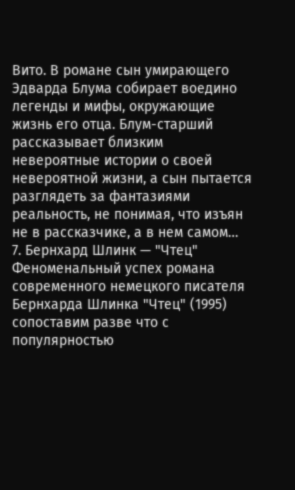Вито. В романе сын умирающего Эдварда Блума собирает воедино легенды и мифы, окружающие жизнь его отца. Блум-старший рассказывает близким невероятные истории о своей невероятной жизни, а сын пытается разглядеть за фантазиями реальность, не понимая, что изъян не в рассказчике, а в нем самом…
7. Бернхард Шлинк — "Чтец"
Феноменальный успех романа современного немецкого писателя Бернхарда Шлинка "Чтец" (1995) сопоставим разве что с популярностью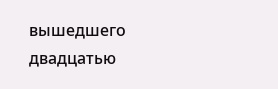вышедшего двадцатью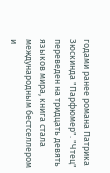годами ранее романа Патрика Зюскинда "Парфюмер". "Чтец" переведен на тридцать девять языков мира, книга стала международным бестселлером и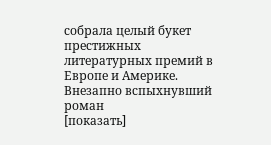собрала целый букет престижных литературных премий в Европе и Америке.
Внезапно вспыхнувший роман
[показать]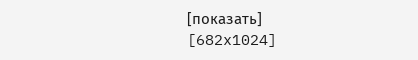[показать]
[682x1024]